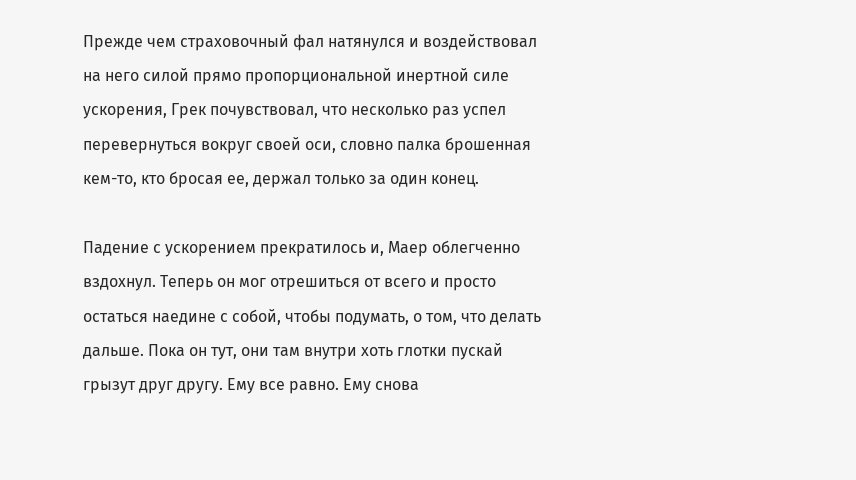Прежде чем страховочный фал натянулся и воздействовал на него силой прямо пропорциональной инертной силе ускорения, Грек почувствовал, что несколько раз успел перевернуться вокруг своей оси, словно палка брошенная кем-то, кто бросая ее, держал только за один конец.

Падение с ускорением прекратилось и, Маер облегченно вздохнул. Теперь он мог отрешиться от всего и просто остаться наедине с собой, чтобы подумать, о том, что делать дальше. Пока он тут, они там внутри хоть глотки пускай грызут друг другу. Ему все равно. Ему снова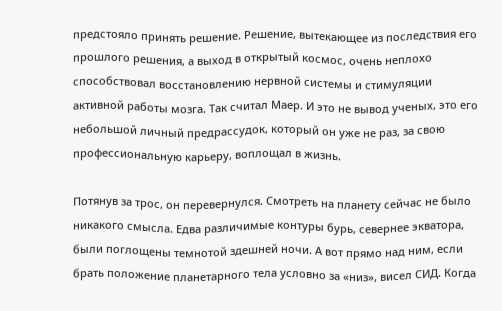предстояло принять решение. Решение, вытекающее из последствия его прошлого решения, а выход в открытый космос, очень неплохо способствовал восстановлению нервной системы и стимуляции активной работы мозга. Так считал Маер. И это не вывод ученых, это его небольшой личный предрассудок, который он уже не раз, за свою профессиональную карьеру, воплощал в жизнь.

Потянув за трос, он перевернулся. Смотреть на планету сейчас не было никакого смысла. Едва различимые контуры бурь, севернее экватора, были поглощены темнотой здешней ночи. А вот прямо над ним, если брать положение планетарного тела условно за «низ», висел СИД. Когда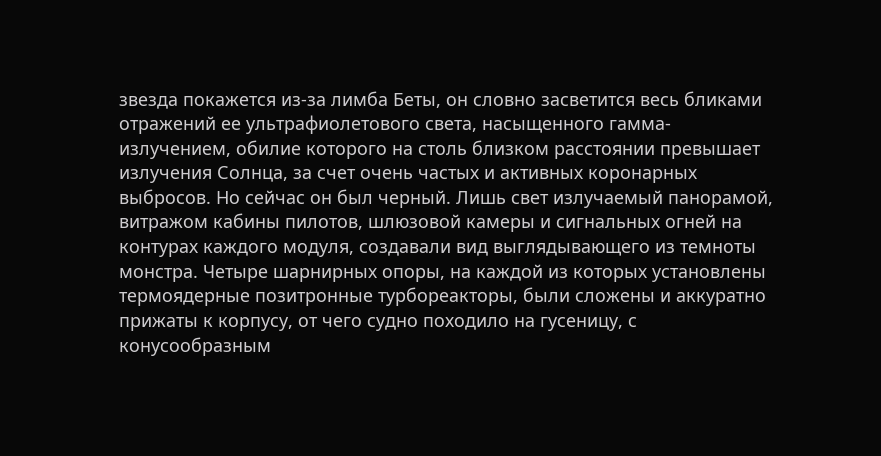звезда покажется из-за лимба Беты, он словно засветится весь бликами отражений ее ультрафиолетового света, насыщенного гамма-излучением, обилие которого на столь близком расстоянии превышает излучения Солнца, за счет очень частых и активных коронарных выбросов. Но сейчас он был черный. Лишь свет излучаемый панорамой, витражом кабины пилотов, шлюзовой камеры и сигнальных огней на контурах каждого модуля, создавали вид выглядывающего из темноты монстра. Четыре шарнирных опоры, на каждой из которых установлены термоядерные позитронные турбореакторы, были сложены и аккуратно прижаты к корпусу, от чего судно походило на гусеницу, с конусообразным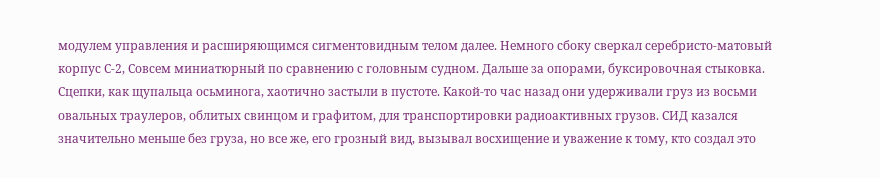модулем управления и расширяющимся сигментовидным телом далее. Немного сбоку сверкал серебристо-матовый корпус С-2, Совсем миниатюрный по сравнению с головным судном. Дальше за опорами, буксировочная стыковка. Сцепки, как щупальца осьминога, хаотично застыли в пустоте. Какой-то час назад они удерживали груз из восьми овальных траулеров, облитых свинцом и графитом, для транспортировки радиоактивных грузов. СИД казался значительно меньше без груза, но все же, его грозный вид, вызывал восхищение и уважение к тому, кто создал это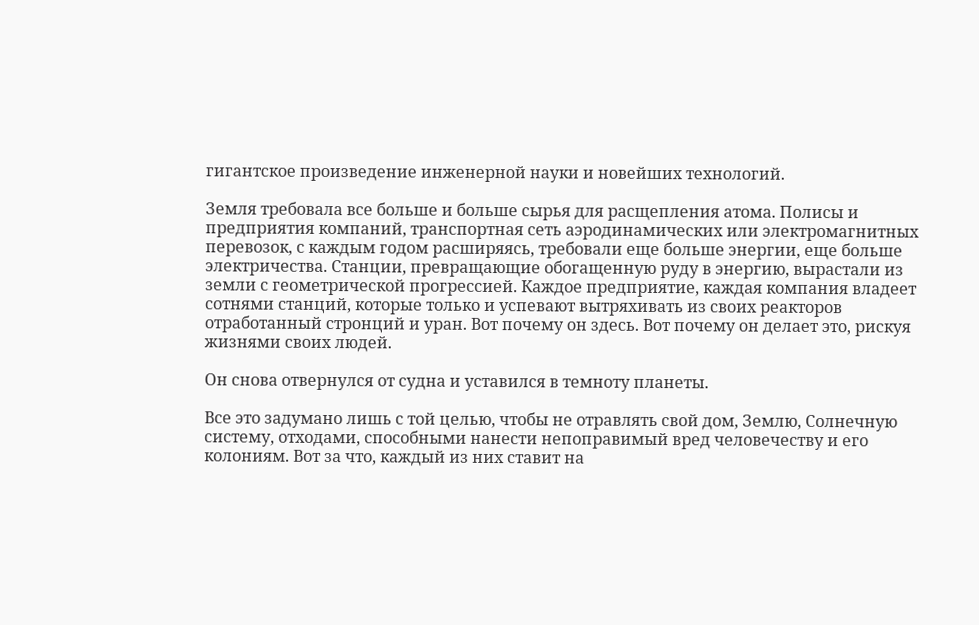гигантское произведение инженерной науки и новейших технологий.

Земля требовала все больше и больше сырья для расщепления атома. Полисы и предприятия компаний, транспортная сеть аэродинамических или электромагнитных перевозок, с каждым годом расширяясь, требовали еще больше энергии, еще больше электричества. Станции, превращающие обогащенную руду в энергию, вырастали из земли с геометрической прогрессией. Каждое предприятие, каждая компания владеет сотнями станций, которые только и успевают вытряхивать из своих реакторов отработанный стронций и уран. Вот почему он здесь. Вот почему он делает это, рискуя жизнями своих людей.

Он снова отвернулся от судна и уставился в темноту планеты.

Все это задумано лишь с той целью, чтобы не отравлять свой дом, Землю, Солнечную систему, отходами, способными нанести непоправимый вред человечеству и его колониям. Вот за что, каждый из них ставит на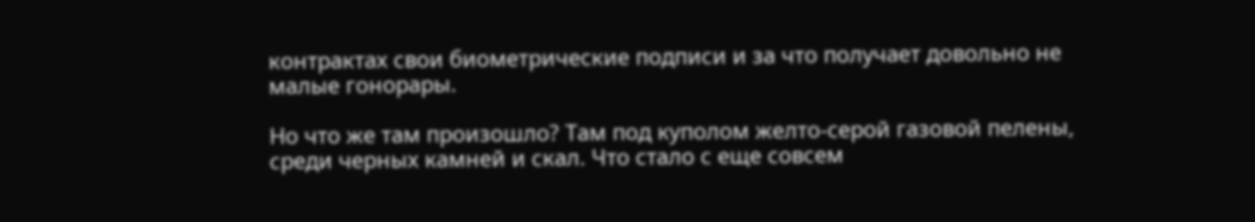контрактах свои биометрические подписи и за что получает довольно не малые гонорары.

Но что же там произошло? Там под куполом желто-серой газовой пелены, среди черных камней и скал. Что стало с еще совсем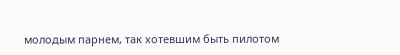молодым парнем, так хотевшим быть пилотом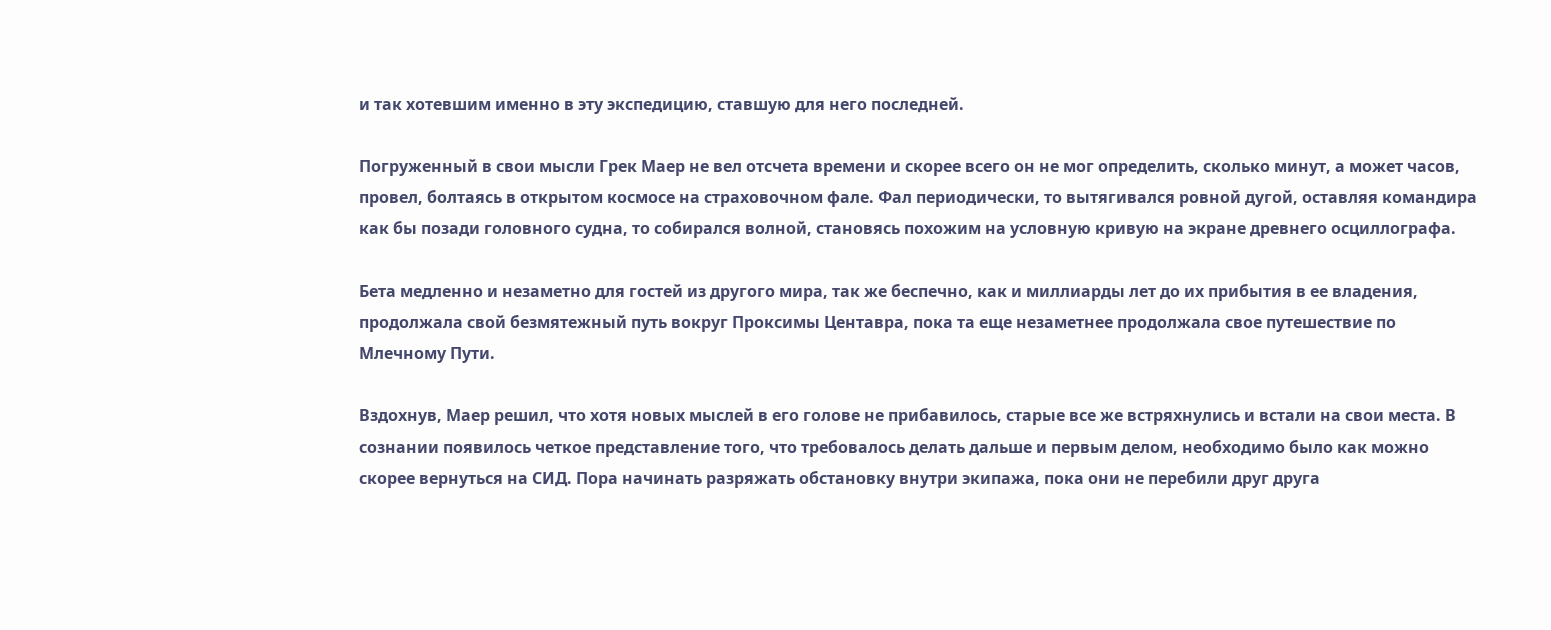и так хотевшим именно в эту экспедицию, ставшую для него последней.

Погруженный в свои мысли Грек Маер не вел отсчета времени и скорее всего он не мог определить, сколько минут, а может часов, провел, болтаясь в открытом космосе на страховочном фале. Фал периодически, то вытягивался ровной дугой, оставляя командира как бы позади головного судна, то собирался волной, становясь похожим на условную кривую на экране древнего осциллографа.

Бета медленно и незаметно для гостей из другого мира, так же беспечно, как и миллиарды лет до их прибытия в ее владения, продолжала свой безмятежный путь вокруг Проксимы Центавра, пока та еще незаметнее продолжала свое путешествие по Млечному Пути.

Вздохнув, Маер решил, что хотя новых мыслей в его голове не прибавилось, старые все же встряхнулись и встали на свои места. В сознании появилось четкое представление того, что требовалось делать дальше и первым делом, необходимо было как можно скорее вернуться на СИД. Пора начинать разряжать обстановку внутри экипажа, пока они не перебили друг друга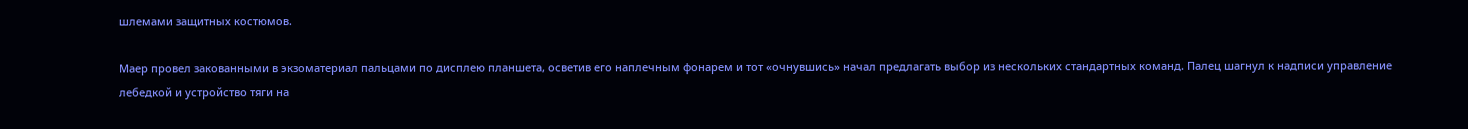шлемами защитных костюмов.

Маер провел закованными в экзоматериал пальцами по дисплею планшета, осветив его наплечным фонарем и тот «очнувшись» начал предлагать выбор из нескольких стандартных команд. Палец шагнул к надписи управление лебедкой и устройство тяги на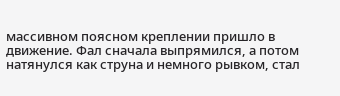массивном поясном креплении пришло в движение. Фал сначала выпрямился, а потом натянулся как струна и немного рывком, стал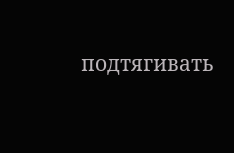подтягивать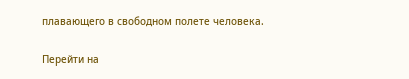плавающего в свободном полете человека.

Перейти на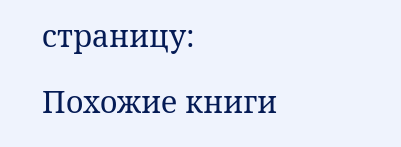страницу:

Похожие книги